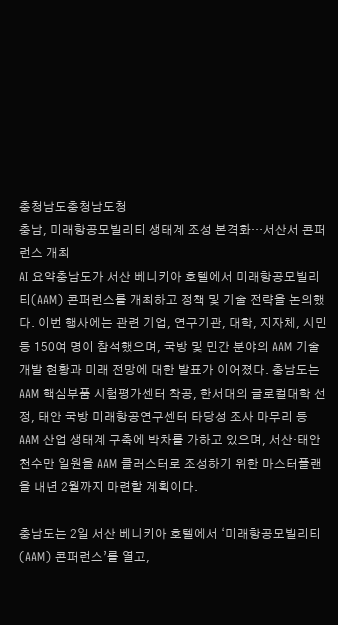충청남도충청남도청
충남, 미래항공모빌리티 생태계 조성 본격화…서산서 콘퍼런스 개최
AI 요약충남도가 서산 베니키아 호텔에서 미래항공모빌리티(AAM) 콘퍼런스를 개최하고 정책 및 기술 전략을 논의했다. 이번 행사에는 관련 기업, 연구기관, 대학, 지자체, 시민 등 150여 명이 참석했으며, 국방 및 민간 분야의 AAM 기술 개발 현황과 미래 전망에 대한 발표가 이어졌다. 충남도는 AAM 핵심부품 시험평가센터 착공, 한서대의 글로컬대학 선정, 태안 국방 미래항공연구센터 타당성 조사 마무리 등 AAM 산업 생태계 구축에 박차를 가하고 있으며, 서산·태안 천수만 일원을 AAM 클러스터로 조성하기 위한 마스터플랜을 내년 2월까지 마련할 계획이다.

충남도는 2일 서산 베니키아 호텔에서 ‘미래항공모빌리티(AAM) 콘퍼런스’를 열고,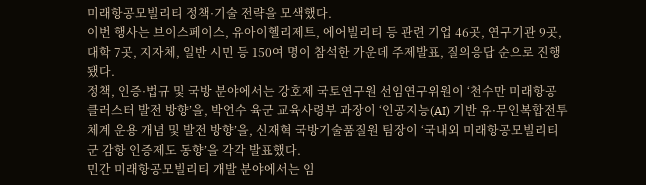미래항공모빌리티 정책·기술 전략을 모색했다.
이번 행사는 브이스페이스, 유아이헬리제트, 에어빌리티 등 관련 기업 46곳, 연구기관 9곳, 대학 7곳, 지자체, 일반 시민 등 150여 명이 참석한 가운데 주제발표, 질의응답 순으로 진행됐다.
정책, 인증·법규 및 국방 분야에서는 강호제 국토연구원 선임연구위원이 ‘천수만 미래항공 클러스터 발전 방향’을, 박언수 육군 교육사령부 과장이 ‘인공지능(AI) 기반 유·무인복합전투체계 운용 개념 및 발전 방향’을, 신재혁 국방기술품질원 팀장이 ‘국내외 미래항공모빌리티 군 감항 인증제도 동향’을 각각 발표했다.
민간 미래항공모빌리티 개발 분야에서는 임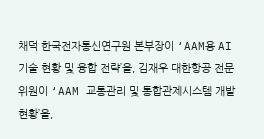채덕 한국전자통신연구원 본부장이 ‘AAM용 AI 기술 현황 및 융합 전략’을, 김재우 대한항공 전문위원이 ‘AAM 교통관리 및 통합관제시스템 개발 현황’을,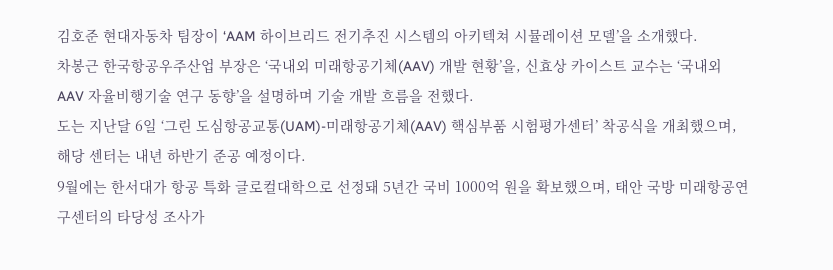김호준 현대자동차 팀장이 ‘AAM 하이브리드 전기추진 시스템의 아키텍쳐 시뮬레이션 모델’을 소개했다.
차봉근 한국항공우주산업 부장은 ‘국내외 미래항공기체(AAV) 개발 현황’을, 신효상 카이스트 교수는 ‘국내외 AAV 자율비행기술 연구 동향’을 설명하며 기술 개발 흐름을 전했다.
도는 지난달 6일 ‘그린 도심항공교통(UAM)-미래항공기체(AAV) 핵심부품 시험평가센터’ 착공식을 개최했으며, 해당 센터는 내년 하반기 준공 예정이다.
9월에는 한서대가 항공 특화 글로컬대학으로 선정돼 5년간 국비 1000억 원을 확보했으며, 태안 국방 미래항공연구센터의 타당성 조사가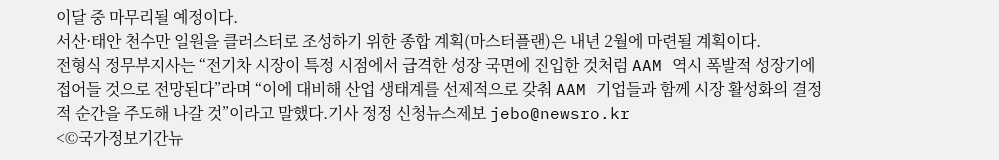이달 중 마무리될 예정이다.
서산·태안 천수만 일원을 클러스터로 조성하기 위한 종합 계획(마스터플랜)은 내년 2월에 마련될 계획이다.
전형식 정무부지사는 “전기차 시장이 특정 시점에서 급격한 성장 국면에 진입한 것처럼 AAM 역시 폭발적 성장기에 접어들 것으로 전망된다”라며 “이에 대비해 산업 생태계를 선제적으로 갖춰 AAM 기업들과 함께 시장 활성화의 결정적 순간을 주도해 나갈 것”이라고 말했다.기사 정정 신청뉴스제보 jebo@newsro.kr
<©국가정보기간뉴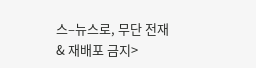스–뉴스로, 무단 전재 & 재배포 금지>